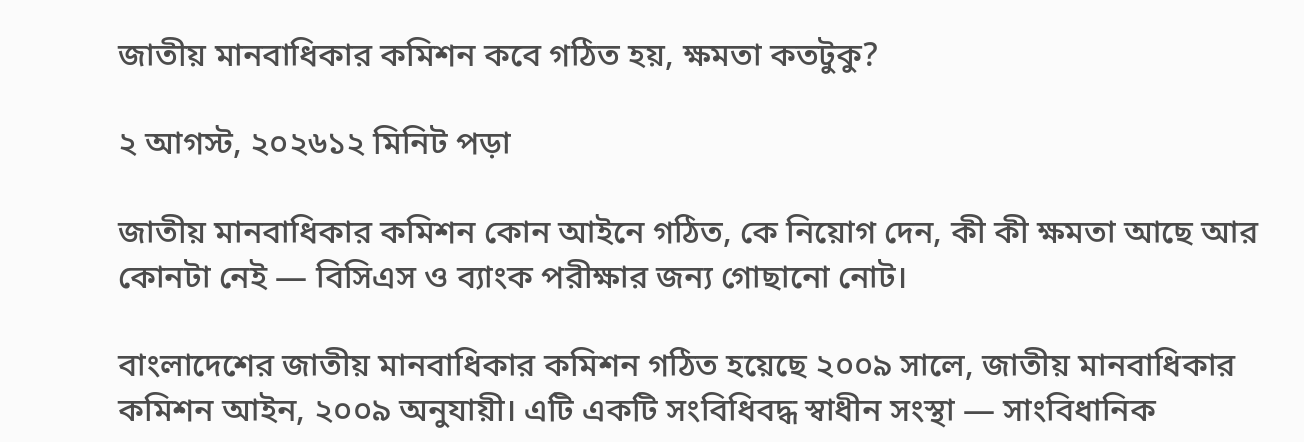জাতীয় মানবাধিকার কমিশন কবে গঠিত হয়, ক্ষমতা কতটুকু?

২ আগস্ট, ২০২৬১২ মিনিট পড়া

জাতীয় মানবাধিকার কমিশন কোন আইনে গঠিত, কে নিয়োগ দেন, কী কী ক্ষমতা আছে আর কোনটা নেই — বিসিএস ও ব্যাংক পরীক্ষার জন্য গোছানো নোট।

বাংলাদেশের জাতীয় মানবাধিকার কমিশন গঠিত হয়েছে ২০০৯ সালে, জাতীয় মানবাধিকার কমিশন আইন, ২০০৯ অনুযায়ী। এটি একটি সংবিধিবদ্ধ স্বাধীন সংস্থা — সাংবিধানিক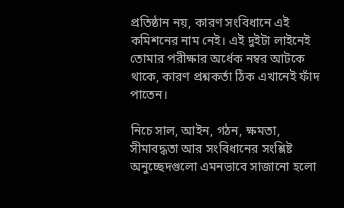প্রতিষ্ঠান নয়, কারণ সংবিধানে এই কমিশনের নাম নেই। এই দুইটা লাইনেই তোমার পরীক্ষার অর্ধেক নম্বর আটকে থাকে, কারণ প্রশ্নকর্তা ঠিক এখানেই ফাঁদ পাতেন।

নিচে সাল, আইন, গঠন, ক্ষমতা, সীমাবদ্ধতা আর সংবিধানের সংশ্লিষ্ট অনুচ্ছেদগুলো এমনভাবে সাজানো হলো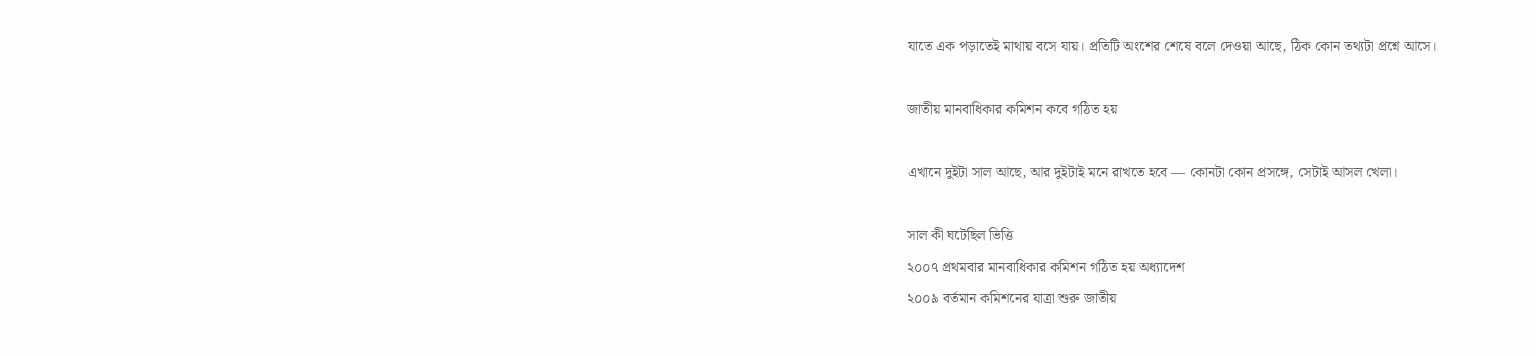যাতে এক পড়াতেই মাথায় বসে যায়। প্রতিটি অংশের শেষে বলে দেওয়া আছে, ঠিক কোন তথ্যটা প্রশ্নে আসে।

জাতীয় মানবাধিকার কমিশন কবে গঠিত হয়

এখানে দুইটা সাল আছে, আর দুইটাই মনে রাখতে হবে — কোনটা কোন প্রসঙ্গে, সেটাই আসল খেলা।

সাল কী ঘটেছিল ভিত্তি
২০০৭ প্রথমবার মানবাধিকার কমিশন গঠিত হয় অধ্যাদেশ
২০০৯ বর্তমান কমিশনের যাত্রা শুরু জাতীয়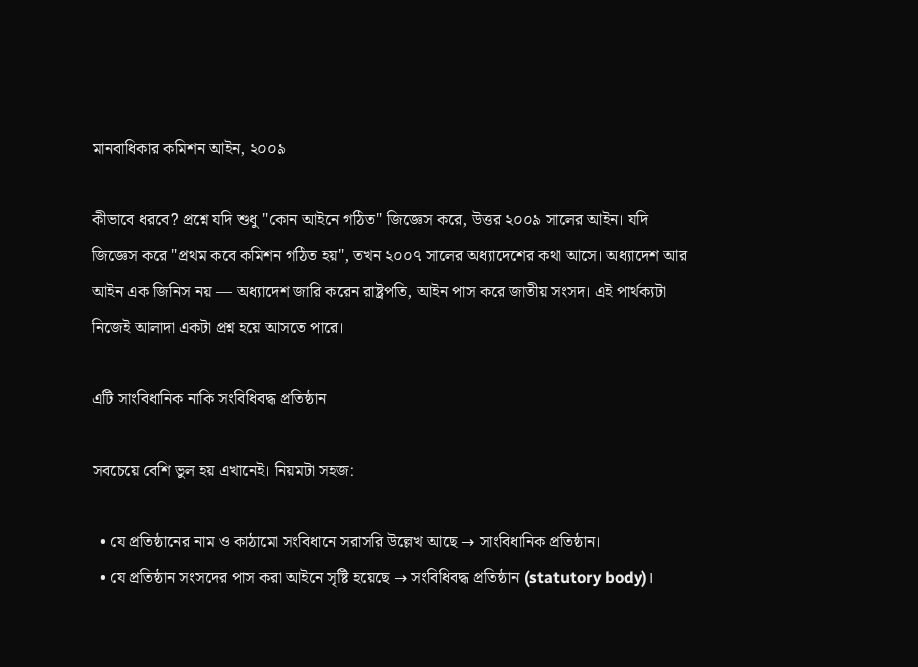মানবাধিকার কমিশন আইন, ২০০৯

কীভাবে ধরবে? প্রশ্নে যদি শুধু "কোন আইনে গঠিত" জিজ্ঞেস করে, উত্তর ২০০৯ সালের আইন। যদি জিজ্ঞেস করে "প্রথম কবে কমিশন গঠিত হয়", তখন ২০০৭ সালের অধ্যাদেশের কথা আসে। অধ্যাদেশ আর আইন এক জিনিস নয় — অধ্যাদেশ জারি করেন রাষ্ট্রপতি, আইন পাস করে জাতীয় সংসদ। এই পার্থক্যটা নিজেই আলাদা একটা প্রশ্ন হয়ে আসতে পারে।

এটি সাংবিধানিক নাকি সংবিধিবদ্ধ প্রতিষ্ঠান

সবচেয়ে বেশি ভুল হয় এখানেই। নিয়মটা সহজ:

  • যে প্রতিষ্ঠানের নাম ও কাঠামো সংবিধানে সরাসরি উল্লেখ আছে → সাংবিধানিক প্রতিষ্ঠান।
  • যে প্রতিষ্ঠান সংসদের পাস করা আইনে সৃষ্টি হয়েছে → সংবিধিবদ্ধ প্রতিষ্ঠান (statutory body)।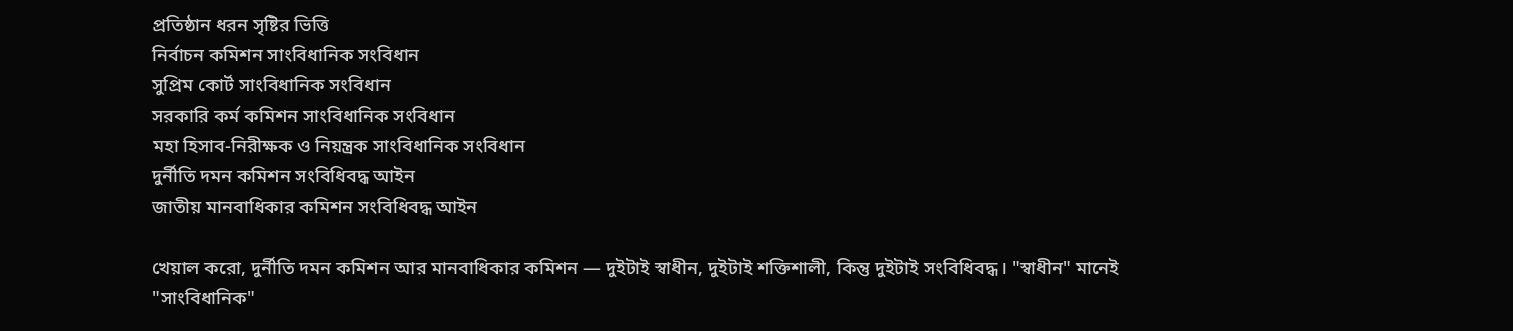প্রতিষ্ঠান ধরন সৃষ্টির ভিত্তি
নির্বাচন কমিশন সাংবিধানিক সংবিধান
সুপ্রিম কোর্ট সাংবিধানিক সংবিধান
সরকারি কর্ম কমিশন সাংবিধানিক সংবিধান
মহা হিসাব-নিরীক্ষক ও নিয়ন্ত্রক সাংবিধানিক সংবিধান
দুর্নীতি দমন কমিশন সংবিধিবদ্ধ আইন
জাতীয় মানবাধিকার কমিশন সংবিধিবদ্ধ আইন

খেয়াল করো, দুর্নীতি দমন কমিশন আর মানবাধিকার কমিশন — দুইটাই স্বাধীন, দুইটাই শক্তিশালী, কিন্তু দুইটাই সংবিধিবদ্ধ। "স্বাধীন" মানেই "সাংবিধানিক"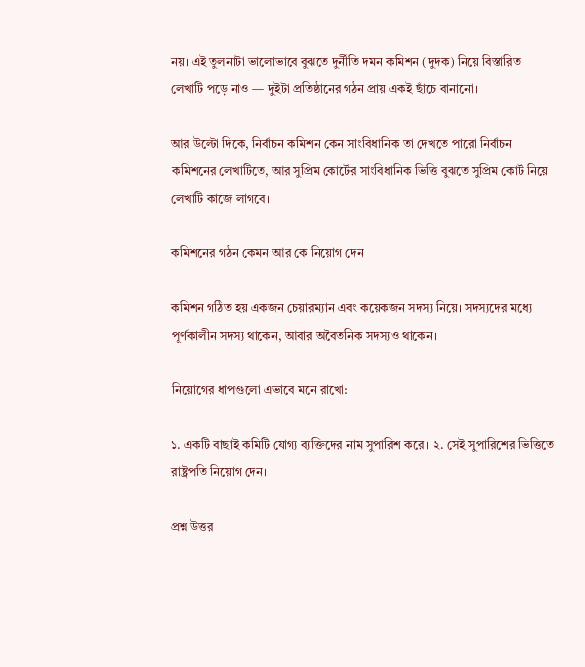নয়। এই তুলনাটা ভালোভাবে বুঝতে দুর্নীতি দমন কমিশন (দুদক) নিয়ে বিস্তারিত লেখাটি পড়ে নাও — দুইটা প্রতিষ্ঠানের গঠন প্রায় একই ছাঁচে বানানো।

আর উল্টো দিকে, নির্বাচন কমিশন কেন সাংবিধানিক তা দেখতে পারো নির্বাচন কমিশনের লেখাটিতে, আর সুপ্রিম কোর্টের সাংবিধানিক ভিত্তি বুঝতে সুপ্রিম কোর্ট নিয়ে লেখাটি কাজে লাগবে।

কমিশনের গঠন কেমন আর কে নিয়োগ দেন

কমিশন গঠিত হয় একজন চেয়ারম্যান এবং কয়েকজন সদস্য নিয়ে। সদস্যদের মধ্যে পূর্ণকালীন সদস্য থাকেন, আবার অবৈতনিক সদস্যও থাকেন।

নিয়োগের ধাপগুলো এভাবে মনে রাখো:

১. একটি বাছাই কমিটি যোগ্য ব্যক্তিদের নাম সুপারিশ করে। ২. সেই সুপারিশের ভিত্তিতে রাষ্ট্রপতি নিয়োগ দেন।

প্রশ্ন উত্তর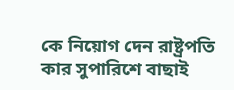কে নিয়োগ দেন রাষ্ট্রপতি
কার সুপারিশে বাছাই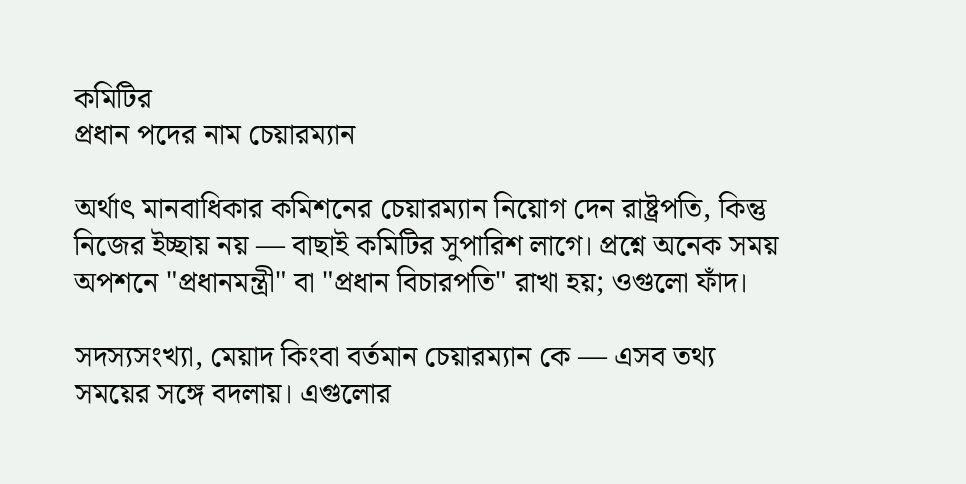কমিটির
প্রধান পদের নাম চেয়ারম্যান

অর্থাৎ মানবাধিকার কমিশনের চেয়ারম্যান নিয়োগ দেন রাষ্ট্রপতি, কিন্তু নিজের ইচ্ছায় নয় — বাছাই কমিটির সুপারিশ লাগে। প্রশ্নে অনেক সময় অপশনে "প্রধানমন্ত্রী" বা "প্রধান বিচারপতি" রাখা হয়; ওগুলো ফাঁদ।

সদস্যসংখ্যা, মেয়াদ কিংবা বর্তমান চেয়ারম্যান কে — এসব তথ্য সময়ের সঙ্গে বদলায়। এগুলোর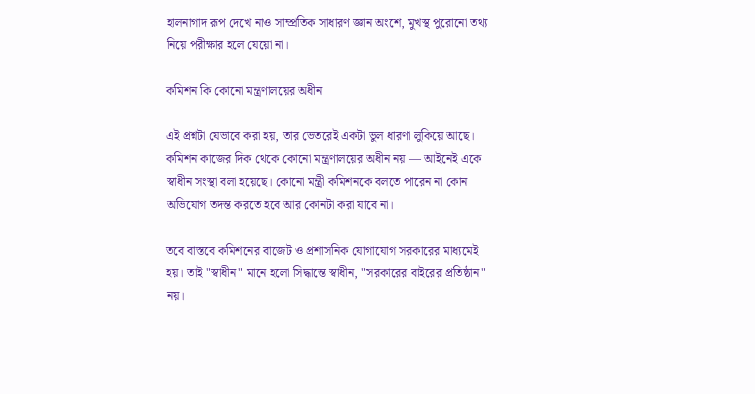হালনাগাদ রূপ দেখে নাও সাম্প্রতিক সাধারণ জ্ঞান অংশে, মুখস্থ পুরোনো তথ্য নিয়ে পরীক্ষার হলে যেয়ো না।

কমিশন কি কোনো মন্ত্রণালয়ের অধীন

এই প্রশ্নটা যেভাবে করা হয়, তার ভেতরেই একটা ভুল ধারণা লুকিয়ে আছে। কমিশন কাজের দিক থেকে কোনো মন্ত্রণালয়ের অধীন নয় — আইনেই একে স্বাধীন সংস্থা বলা হয়েছে। কোনো মন্ত্রী কমিশনকে বলতে পারেন না কোন অভিযোগ তদন্ত করতে হবে আর কোনটা করা যাবে না।

তবে বাস্তবে কমিশনের বাজেট ও প্রশাসনিক যোগাযোগ সরকারের মাধ্যমেই হয়। তাই "স্বাধীন" মানে হলো সিদ্ধান্তে স্বাধীন, "সরকারের বাইরের প্রতিষ্ঠান" নয়।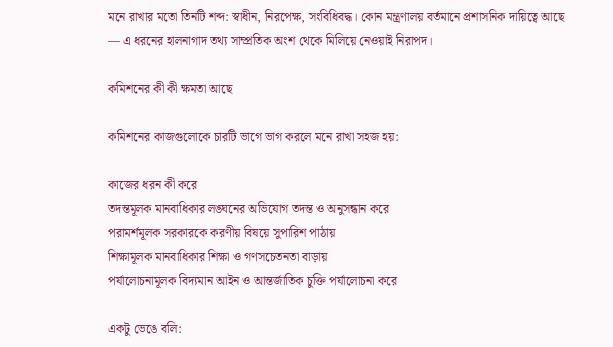মনে রাখার মতো তিনটি শব্দ: স্বাধীন, নিরপেক্ষ, সংবিধিবদ্ধ। কোন মন্ত্রণালয় বর্তমানে প্রশাসনিক দায়িত্বে আছে — এ ধরনের হালনাগাদ তথ্য সাম্প্রতিক অংশ থেকে মিলিয়ে নেওয়াই নিরাপদ।

কমিশনের কী কী ক্ষমতা আছে

কমিশনের কাজগুলোকে চারটি ভাগে ভাগ করলে মনে রাখা সহজ হয়:

কাজের ধরন কী করে
তদন্তমূলক মানবাধিকার লঙ্ঘনের অভিযোগ তদন্ত ও অনুসন্ধান করে
পরামর্শমূলক সরকারকে করণীয় বিষয়ে সুপারিশ পাঠায়
শিক্ষামূলক মানবাধিকার শিক্ষা ও গণসচেতনতা বাড়ায়
পর্যালোচনামূলক বিদ্যমান আইন ও আন্তর্জাতিক চুক্তি পর্যালোচনা করে

একটু ভেঙে বলি: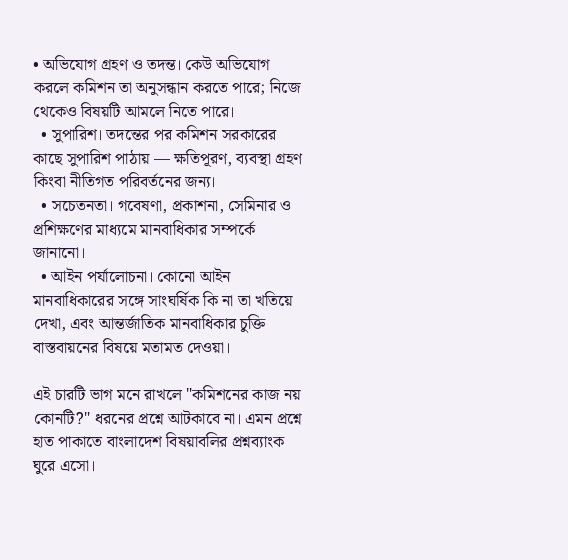• অভিযোগ গ্রহণ ও তদন্ত। কেউ অভিযোগ করলে কমিশন তা অনুসন্ধান করতে পারে; নিজে থেকেও বিষয়টি আমলে নিতে পারে।
  • সুপারিশ। তদন্তের পর কমিশন সরকারের কাছে সুপারিশ পাঠায় — ক্ষতিপূরণ, ব্যবস্থা গ্রহণ কিংবা নীতিগত পরিবর্তনের জন্য।
  • সচেতনতা। গবেষণা, প্রকাশনা, সেমিনার ও প্রশিক্ষণের মাধ্যমে মানবাধিকার সম্পর্কে জানানো।
  • আইন পর্যালোচনা। কোনো আইন মানবাধিকারের সঙ্গে সাংঘর্ষিক কি না তা খতিয়ে দেখা, এবং আন্তর্জাতিক মানবাধিকার চুক্তি বাস্তবায়নের বিষয়ে মতামত দেওয়া।

এই চারটি ভাগ মনে রাখলে "কমিশনের কাজ নয় কোনটি?" ধরনের প্রশ্নে আটকাবে না। এমন প্রশ্নে হাত পাকাতে বাংলাদেশ বিষয়াবলির প্রশ্নব্যাংক ঘুরে এসো।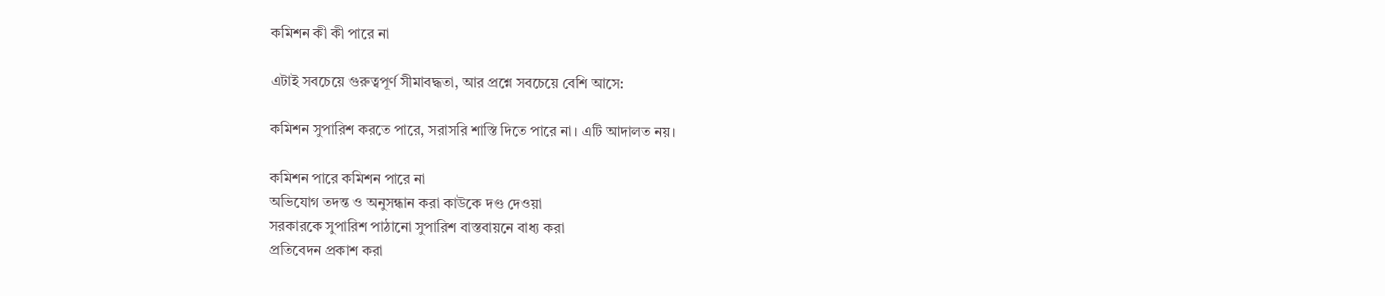কমিশন কী কী পারে না

এটাই সবচেয়ে গুরুত্বপূর্ণ সীমাবদ্ধতা, আর প্রশ্নে সবচেয়ে বেশি আসে:

কমিশন সুপারিশ করতে পারে, সরাসরি শাস্তি দিতে পারে না। এটি আদালত নয়।

কমিশন পারে কমিশন পারে না
অভিযোগ তদন্ত ও অনুসন্ধান করা কাউকে দণ্ড দেওয়া
সরকারকে সুপারিশ পাঠানো সুপারিশ বাস্তবায়নে বাধ্য করা
প্রতিবেদন প্রকাশ করা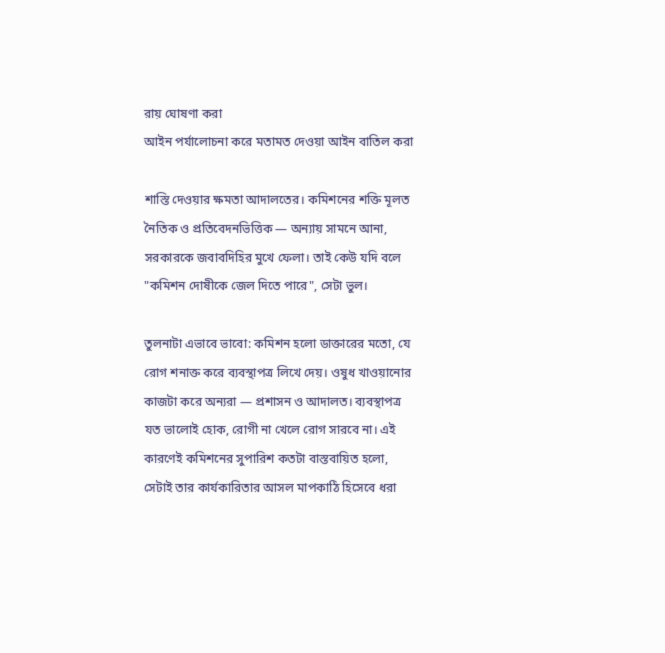রায় ঘোষণা করা
আইন পর্যালোচনা করে মতামত দেওয়া আইন বাতিল করা

শাস্তি দেওয়ার ক্ষমতা আদালতের। কমিশনের শক্তি মূলত নৈতিক ও প্রতিবেদনভিত্তিক — অন্যায় সামনে আনা, সরকারকে জবাবদিহির মুখে ফেলা। তাই কেউ যদি বলে "কমিশন দোষীকে জেল দিতে পারে", সেটা ভুল।

তুলনাটা এভাবে ভাবো: কমিশন হলো ডাক্তারের মতো, যে রোগ শনাক্ত করে ব্যবস্থাপত্র লিখে দেয়। ওষুধ খাওয়ানোর কাজটা করে অন্যরা — প্রশাসন ও আদালত। ব্যবস্থাপত্র যত ভালোই হোক, রোগী না খেলে রোগ সারবে না। এই কারণেই কমিশনের সুপারিশ কতটা বাস্তবায়িত হলো, সেটাই তার কার্যকারিতার আসল মাপকাঠি হিসেবে ধরা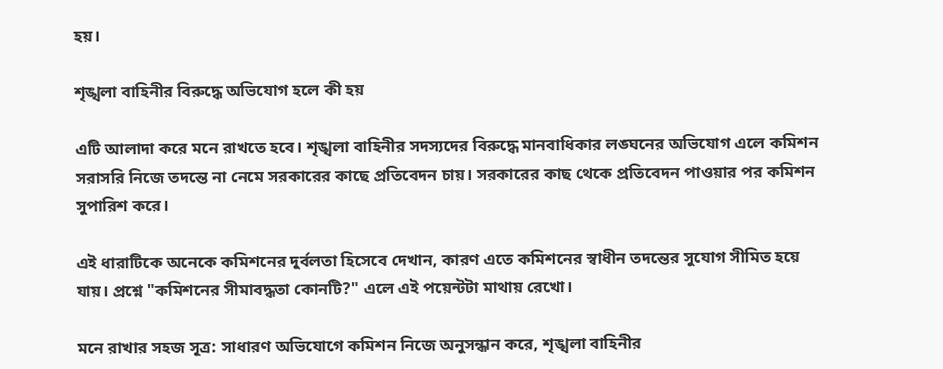হয়।

শৃঙ্খলা বাহিনীর বিরুদ্ধে অভিযোগ হলে কী হয়

এটি আলাদা করে মনে রাখতে হবে। শৃঙ্খলা বাহিনীর সদস্যদের বিরুদ্ধে মানবাধিকার লঙ্ঘনের অভিযোগ এলে কমিশন সরাসরি নিজে তদন্তে না নেমে সরকারের কাছে প্রতিবেদন চায়। সরকারের কাছ থেকে প্রতিবেদন পাওয়ার পর কমিশন সুপারিশ করে।

এই ধারাটিকে অনেকে কমিশনের দুর্বলতা হিসেবে দেখান, কারণ এতে কমিশনের স্বাধীন তদন্তের সুযোগ সীমিত হয়ে যায়। প্রশ্নে "কমিশনের সীমাবদ্ধতা কোনটি?" এলে এই পয়েন্টটা মাথায় রেখো।

মনে রাখার সহজ সূত্র: সাধারণ অভিযোগে কমিশন নিজে অনুসন্ধান করে, শৃঙ্খলা বাহিনীর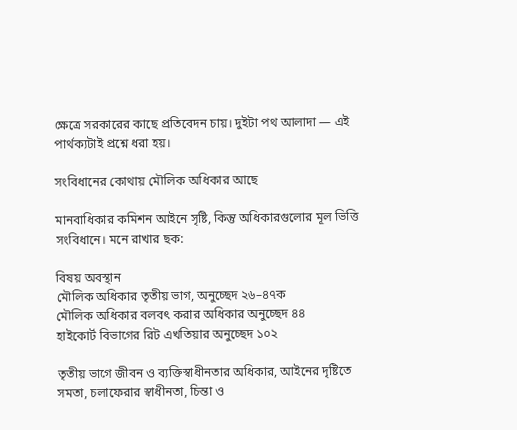ক্ষেত্রে সরকারের কাছে প্রতিবেদন চায়। দুইটা পথ আলাদা — এই পার্থক্যটাই প্রশ্নে ধরা হয়।

সংবিধানের কোথায় মৌলিক অধিকার আছে

মানবাধিকার কমিশন আইনে সৃষ্টি, কিন্তু অধিকারগুলোর মূল ভিত্তি সংবিধানে। মনে রাখার ছক:

বিষয় অবস্থান
মৌলিক অধিকার তৃতীয় ভাগ, অনুচ্ছেদ ২৬–৪৭ক
মৌলিক অধিকার বলবৎ করার অধিকার অনুচ্ছেদ ৪৪
হাইকোর্ট বিভাগের রিট এখতিয়ার অনুচ্ছেদ ১০২

তৃতীয় ভাগে জীবন ও ব্যক্তিস্বাধীনতার অধিকার, আইনের দৃষ্টিতে সমতা, চলাফেরার স্বাধীনতা, চিন্তা ও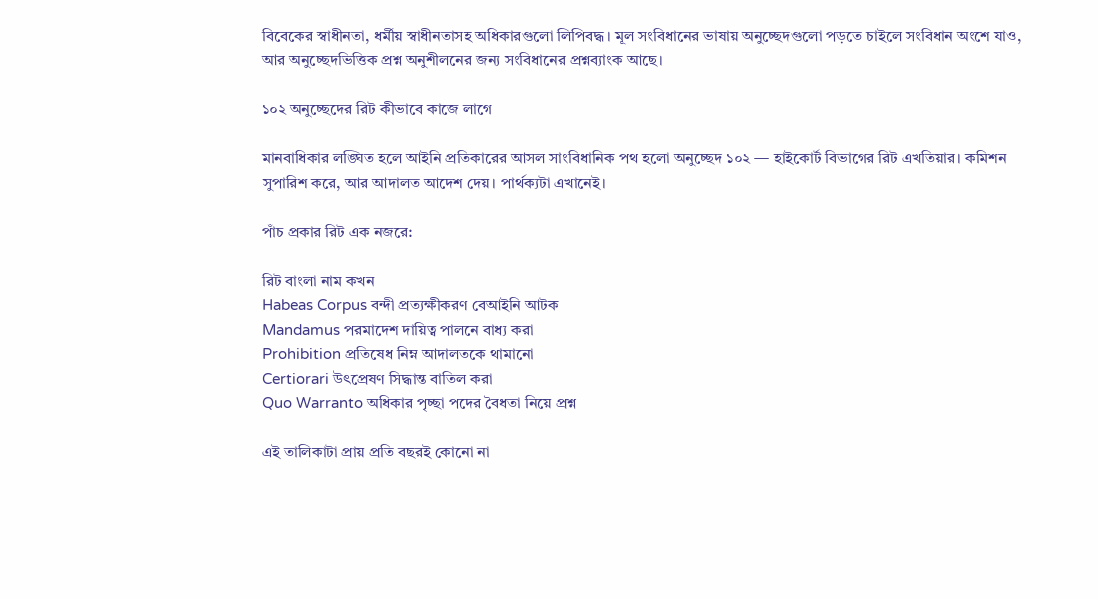বিবেকের স্বাধীনতা, ধর্মীয় স্বাধীনতাসহ অধিকারগুলো লিপিবদ্ধ। মূল সংবিধানের ভাষায় অনুচ্ছেদগুলো পড়তে চাইলে সংবিধান অংশে যাও, আর অনুচ্ছেদভিত্তিক প্রশ্ন অনুশীলনের জন্য সংবিধানের প্রশ্নব্যাংক আছে।

১০২ অনুচ্ছেদের রিট কীভাবে কাজে লাগে

মানবাধিকার লঙ্ঘিত হলে আইনি প্রতিকারের আসল সাংবিধানিক পথ হলো অনুচ্ছেদ ১০২ — হাইকোর্ট বিভাগের রিট এখতিয়ার। কমিশন সুপারিশ করে, আর আদালত আদেশ দেয়। পার্থক্যটা এখানেই।

পাঁচ প্রকার রিট এক নজরে:

রিট বাংলা নাম কখন
Habeas Corpus বন্দী প্রত্যক্ষীকরণ বেআইনি আটক
Mandamus পরমাদেশ দায়িত্ব পালনে বাধ্য করা
Prohibition প্রতিষেধ নিম্ন আদালতকে থামানো
Certiorari উৎপ্রেষণ সিদ্ধান্ত বাতিল করা
Quo Warranto অধিকার পৃচ্ছা পদের বৈধতা নিয়ে প্রশ্ন

এই তালিকাটা প্রায় প্রতি বছরই কোনো না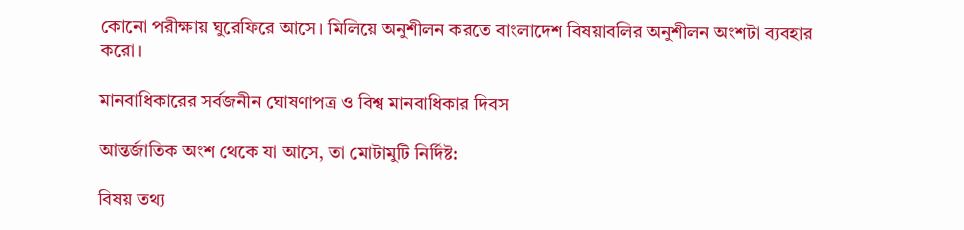কোনো পরীক্ষায় ঘুরেফিরে আসে। মিলিয়ে অনুশীলন করতে বাংলাদেশ বিষয়াবলির অনুশীলন অংশটা ব্যবহার করো।

মানবাধিকারের সর্বজনীন ঘোষণাপত্র ও বিশ্ব মানবাধিকার দিবস

আন্তর্জাতিক অংশ থেকে যা আসে, তা মোটামুটি নির্দিষ্ট:

বিষয় তথ্য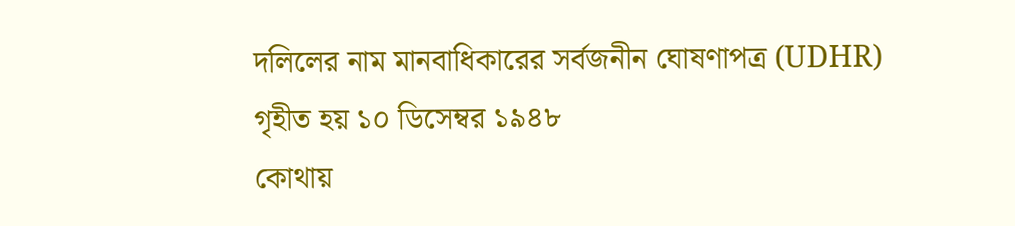দলিলের নাম মানবাধিকারের সর্বজনীন ঘোষণাপত্র (UDHR)
গৃহীত হয় ১০ ডিসেম্বর ১৯৪৮
কোথায়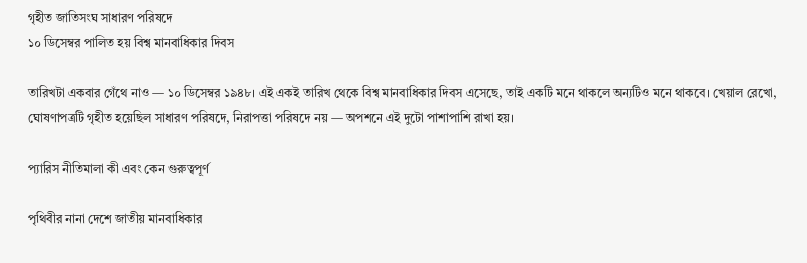গৃহীত জাতিসংঘ সাধারণ পরিষদে
১০ ডিসেম্বর পালিত হয় বিশ্ব মানবাধিকার দিবস

তারিখটা একবার গেঁথে নাও — ১০ ডিসেম্বর ১৯৪৮। এই একই তারিখ থেকে বিশ্ব মানবাধিকার দিবস এসেছে, তাই একটি মনে থাকলে অন্যটিও মনে থাকবে। খেয়াল রেখো, ঘোষণাপত্রটি গৃহীত হয়েছিল সাধারণ পরিষদে, নিরাপত্তা পরিষদে নয় — অপশনে এই দুটো পাশাপাশি রাখা হয়।

প্যারিস নীতিমালা কী এবং কেন গুরুত্বপূর্ণ

পৃথিবীর নানা দেশে জাতীয় মানবাধিকার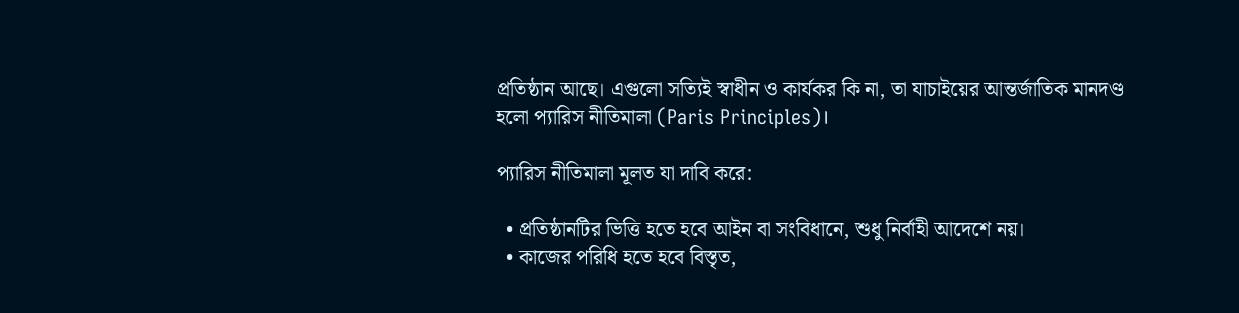প্রতিষ্ঠান আছে। এগুলো সত্যিই স্বাধীন ও কার্যকর কি না, তা যাচাইয়ের আন্তর্জাতিক মানদণ্ড হলো প্যারিস নীতিমালা (Paris Principles)।

প্যারিস নীতিমালা মূলত যা দাবি করে:

  • প্রতিষ্ঠানটির ভিত্তি হতে হবে আইন বা সংবিধানে, শুধু নির্বাহী আদেশে নয়।
  • কাজের পরিধি হতে হবে বিস্তৃত,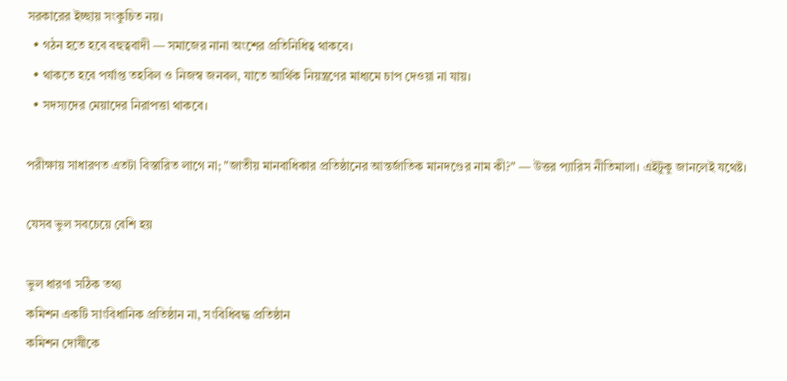সরকারের ইচ্ছায় সংকুচিত নয়।
  • গঠন হতে হবে বহুত্ববাদী — সমাজের নানা অংশের প্রতিনিধিত্ব থাকবে।
  • থাকতে হবে পর্যাপ্ত তহবিল ও নিজস্ব জনবল, যাতে আর্থিক নিয়ন্ত্রণের মাধ্যমে চাপ দেওয়া না যায়।
  • সদস্যদের মেয়াদের নিরাপত্তা থাকবে।

পরীক্ষায় সাধারণত এতটা বিস্তারিত লাগে না; "জাতীয় মানবাধিকার প্রতিষ্ঠানের আন্তর্জাতিক মানদণ্ডের নাম কী?" — উত্তর প্যারিস নীতিমালা। এইটুকু জানলেই যথেষ্ট।

যেসব ভুল সবচেয়ে বেশি হয়

ভুল ধারণা সঠিক তথ্য
কমিশন একটি সাংবিধানিক প্রতিষ্ঠান না, সংবিধিবদ্ধ প্রতিষ্ঠান
কমিশন দোষীকে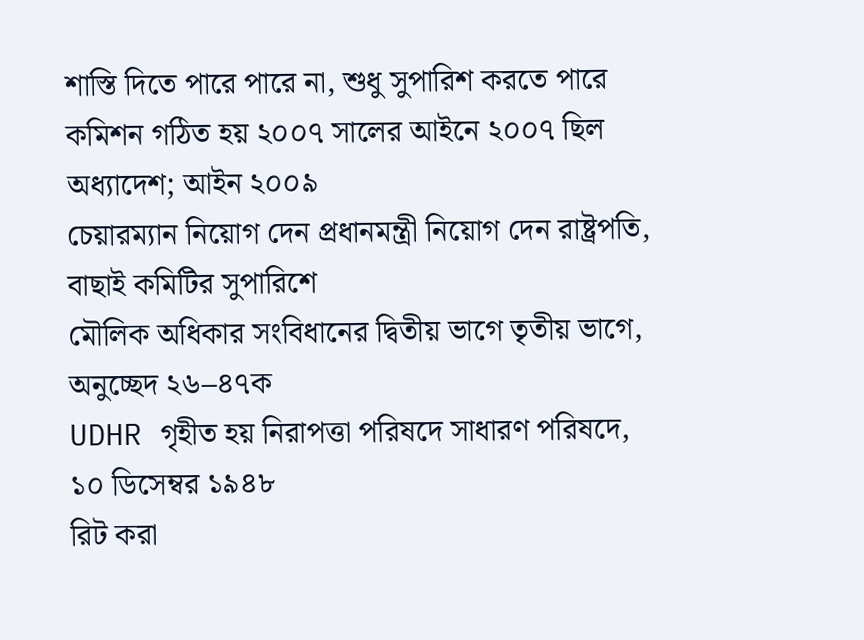শাস্তি দিতে পারে পারে না, শুধু সুপারিশ করতে পারে
কমিশন গঠিত হয় ২০০৭ সালের আইনে ২০০৭ ছিল অধ্যাদেশ; আইন ২০০৯
চেয়ারম্যান নিয়োগ দেন প্রধানমন্ত্রী নিয়োগ দেন রাষ্ট্রপতি, বাছাই কমিটির সুপারিশে
মৌলিক অধিকার সংবিধানের দ্বিতীয় ভাগে তৃতীয় ভাগে, অনুচ্ছেদ ২৬–৪৭ক
UDHR গৃহীত হয় নিরাপত্তা পরিষদে সাধারণ পরিষদে, ১০ ডিসেম্বর ১৯৪৮
রিট করা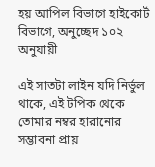হয় আপিল বিভাগে হাইকোর্ট বিভাগে, অনুচ্ছেদ ১০২ অনুযায়ী

এই সাতটা লাইন যদি নির্ভুল থাকে, এই টপিক থেকে তোমার নম্বর হারানোর সম্ভাবনা প্রায়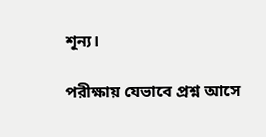শূন্য।

পরীক্ষায় যেভাবে প্রশ্ন আসে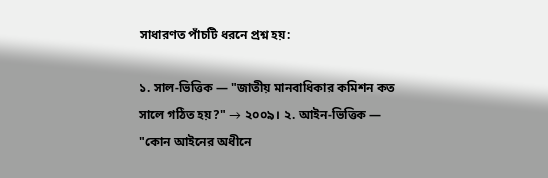সাধারণত পাঁচটি ধরনে প্রশ্ন হয়:

১. সাল-ভিত্তিক — "জাতীয় মানবাধিকার কমিশন কত সালে গঠিত হয়?" → ২০০৯। ২. আইন-ভিত্তিক — "কোন আইনের অধীনে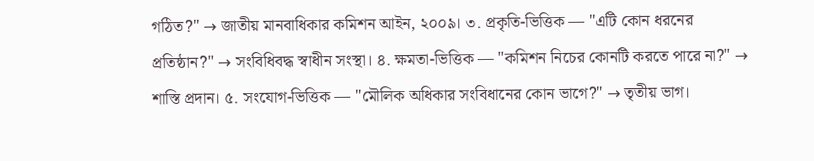গঠিত?" → জাতীয় মানবাধিকার কমিশন আইন, ২০০৯। ৩. প্রকৃতি-ভিত্তিক — "এটি কোন ধরনের প্রতিষ্ঠান?" → সংবিধিবদ্ধ স্বাধীন সংস্থা। ৪. ক্ষমতা-ভিত্তিক — "কমিশন নিচের কোনটি করতে পারে না?" → শাস্তি প্রদান। ৫. সংযোগ-ভিত্তিক — "মৌলিক অধিকার সংবিধানের কোন ভাগে?" → তৃতীয় ভাগ।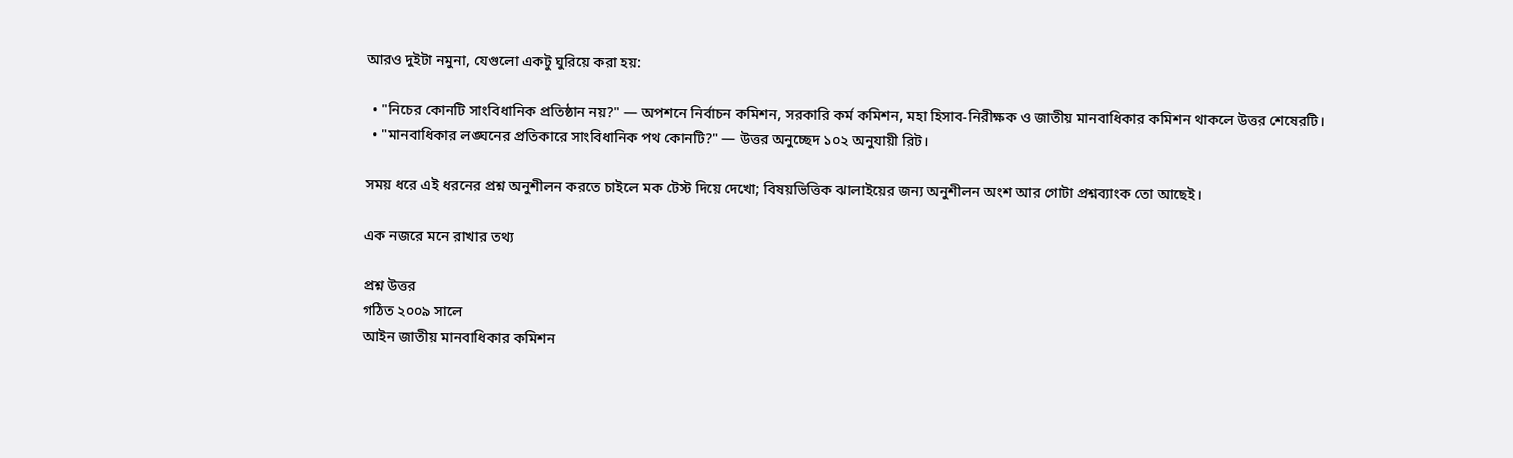আরও দুইটা নমুনা, যেগুলো একটু ঘুরিয়ে করা হয়:

  • "নিচের কোনটি সাংবিধানিক প্রতিষ্ঠান নয়?" — অপশনে নির্বাচন কমিশন, সরকারি কর্ম কমিশন, মহা হিসাব-নিরীক্ষক ও জাতীয় মানবাধিকার কমিশন থাকলে উত্তর শেষেরটি।
  • "মানবাধিকার লঙ্ঘনের প্রতিকারে সাংবিধানিক পথ কোনটি?" — উত্তর অনুচ্ছেদ ১০২ অনুযায়ী রিট।

সময় ধরে এই ধরনের প্রশ্ন অনুশীলন করতে চাইলে মক টেস্ট দিয়ে দেখো; বিষয়ভিত্তিক ঝালাইয়ের জন্য অনুশীলন অংশ আর গোটা প্রশ্নব্যাংক তো আছেই।

এক নজরে মনে রাখার তথ্য

প্রশ্ন উত্তর
গঠিত ২০০৯ সালে
আইন জাতীয় মানবাধিকার কমিশন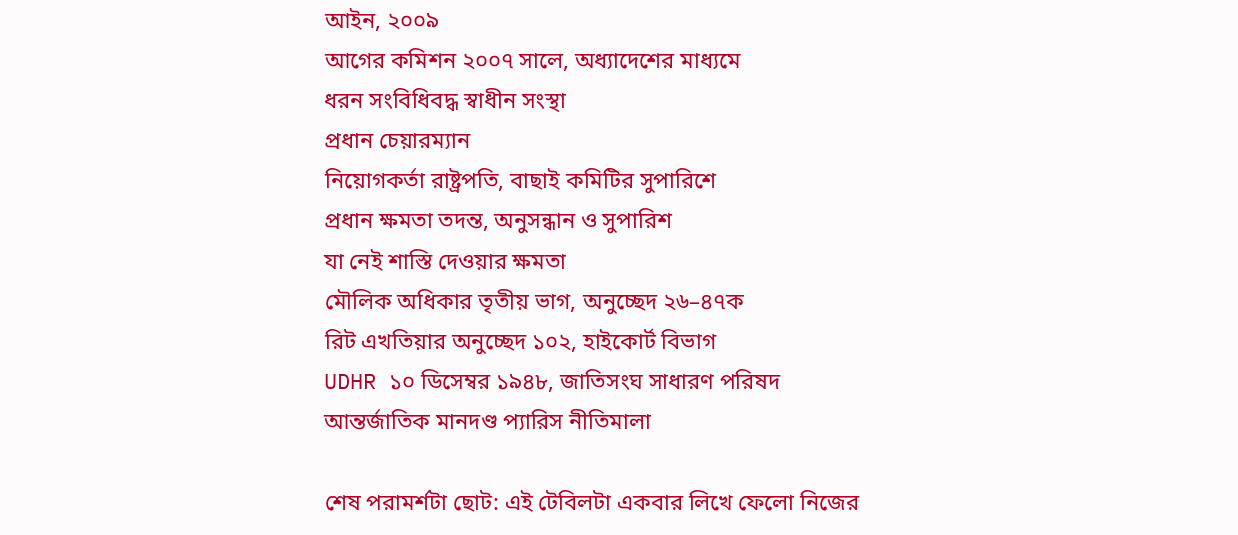আইন, ২০০৯
আগের কমিশন ২০০৭ সালে, অধ্যাদেশের মাধ্যমে
ধরন সংবিধিবদ্ধ স্বাধীন সংস্থা
প্রধান চেয়ারম্যান
নিয়োগকর্তা রাষ্ট্রপতি, বাছাই কমিটির সুপারিশে
প্রধান ক্ষমতা তদন্ত, অনুসন্ধান ও সুপারিশ
যা নেই শাস্তি দেওয়ার ক্ষমতা
মৌলিক অধিকার তৃতীয় ভাগ, অনুচ্ছেদ ২৬–৪৭ক
রিট এখতিয়ার অনুচ্ছেদ ১০২, হাইকোর্ট বিভাগ
UDHR ১০ ডিসেম্বর ১৯৪৮, জাতিসংঘ সাধারণ পরিষদ
আন্তর্জাতিক মানদণ্ড প্যারিস নীতিমালা

শেষ পরামর্শটা ছোট: এই টেবিলটা একবার লিখে ফেলো নিজের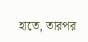হাতে, তারপর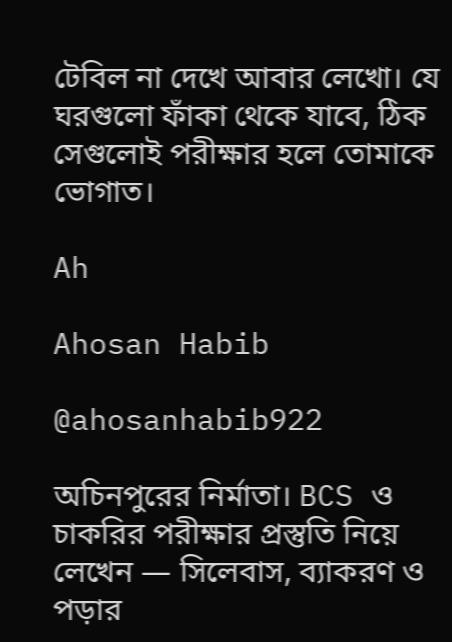টেবিল না দেখে আবার লেখো। যে ঘরগুলো ফাঁকা থেকে যাবে, ঠিক সেগুলোই পরীক্ষার হলে তোমাকে ভোগাত।

Ah

Ahosan Habib

@ahosanhabib922

অচিনপুরের নির্মাতা। BCS ও চাকরির পরীক্ষার প্রস্তুতি নিয়ে লেখেন — সিলেবাস, ব্যাকরণ ও পড়ার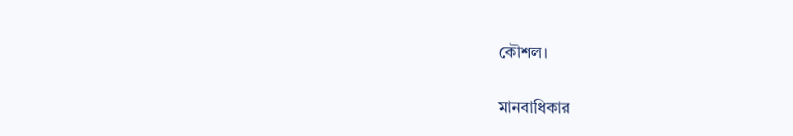কৌশল।

মানবাধিকার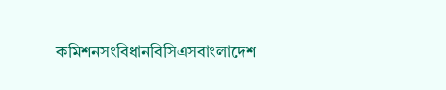কমিশনসংবিধানবিসিএসবাংলাদেশ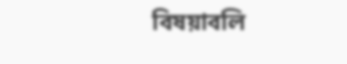বিষয়াবলি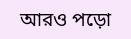আরও পড়ো